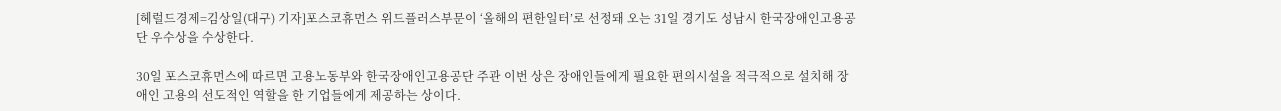[헤럴드경제=김상일(대구) 기자]포스코휴먼스 위드플러스부문이 ‘올해의 편한일터’로 선정돼 오는 31일 경기도 성남시 한국장애인고용공단 우수상을 수상한다.

30일 포스코휴먼스에 따르면 고용노동부와 한국장애인고용공단 주관 이번 상은 장애인들에게 필요한 편의시설을 적극적으로 설치해 장애인 고용의 선도적인 역할을 한 기업들에게 제공하는 상이다.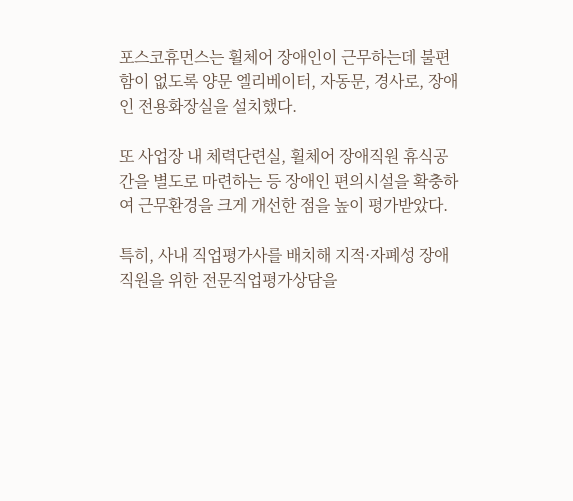포스코휴먼스는 휠체어 장애인이 근무하는데 불편함이 없도록 양문 엘리베이터, 자동문, 경사로, 장애인 전용화장실을 설치했다.

또 사업장 내 체력단련실, 휠체어 장애직원 휴식공간을 별도로 마련하는 등 장애인 편의시설을 확충하여 근무환경을 크게 개선한 점을 높이 평가받았다.

특히, 사내 직업평가사를 배치해 지적·자폐성 장애직원을 위한 전문직업평가상담을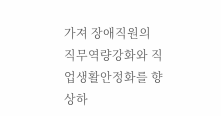가져 장애직원의 직무역량강화와 직업생활안정화를 향상하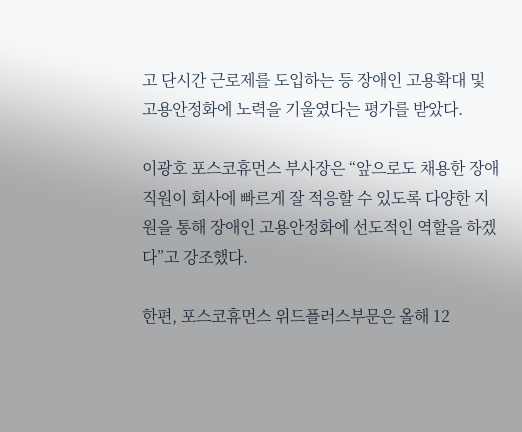고 단시간 근로제를 도입하는 등 장애인 고용확대 및 고용안정화에 노력을 기울였다는 평가를 받았다.

이광호 포스코휴먼스 부사장은 “앞으로도 채용한 장애직원이 회사에 빠르게 잘 적응할 수 있도록 다양한 지원을 통해 장애인 고용안정화에 선도적인 역할을 하겠다”고 강조했다.

한편, 포스코휴먼스 위드플러스부문은 올해 12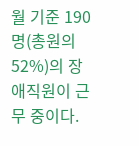월 기준 190명(총원의 52%)의 장애직원이 근무 중이다.